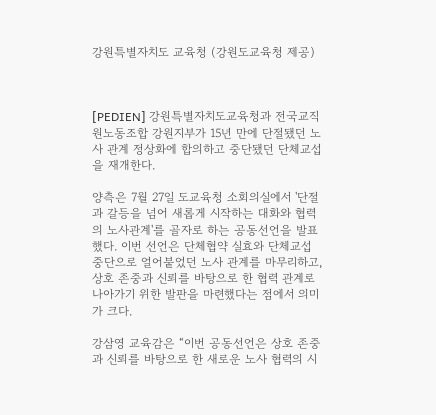강원특별자치도 교육청 (강원도교육청 제공)



[PEDIEN] 강원특별자치도교육청과 전국교직원노동조합 강원지부가 15년 만에 단절됐던 노사 관계 정상화에 합의하고 중단됐던 단체교섭을 재개한다.

양측은 7월 27일 도교육청 소회의실에서 '단절과 갈등을 넘어 새롭게 시작하는 대화와 협력의 노사관계'를 골자로 하는 공동선언을 발표했다. 이번 선언은 단체협약 실효와 단체교섭 중단으로 얼어붙었던 노사 관계를 마무리하고, 상호 존중과 신뢰를 바탕으로 한 협력 관계로 나아가기 위한 발판을 마련했다는 점에서 의미가 크다.

강삼영 교육감은 “이번 공동선언은 상호 존중과 신뢰를 바탕으로 한 새로운 노사 협력의 시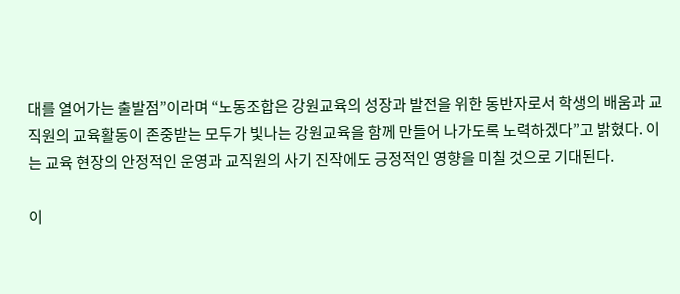대를 열어가는 출발점”이라며 “노동조합은 강원교육의 성장과 발전을 위한 동반자로서 학생의 배움과 교직원의 교육활동이 존중받는 모두가 빛나는 강원교육을 함께 만들어 나가도록 노력하겠다”고 밝혔다. 이는 교육 현장의 안정적인 운영과 교직원의 사기 진작에도 긍정적인 영향을 미칠 것으로 기대된다.

이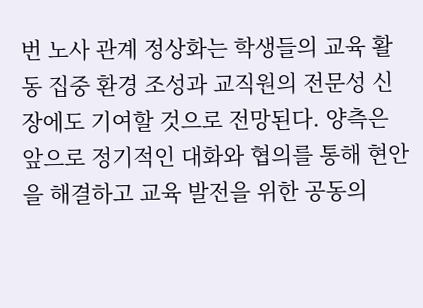번 노사 관계 정상화는 학생들의 교육 활동 집중 환경 조성과 교직원의 전문성 신장에도 기여할 것으로 전망된다. 양측은 앞으로 정기적인 대화와 협의를 통해 현안을 해결하고 교육 발전을 위한 공동의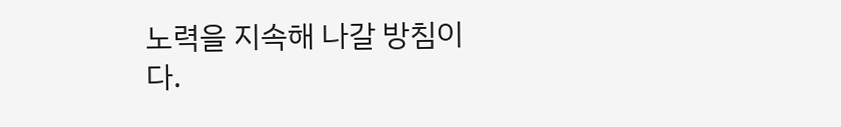노력을 지속해 나갈 방침이다.